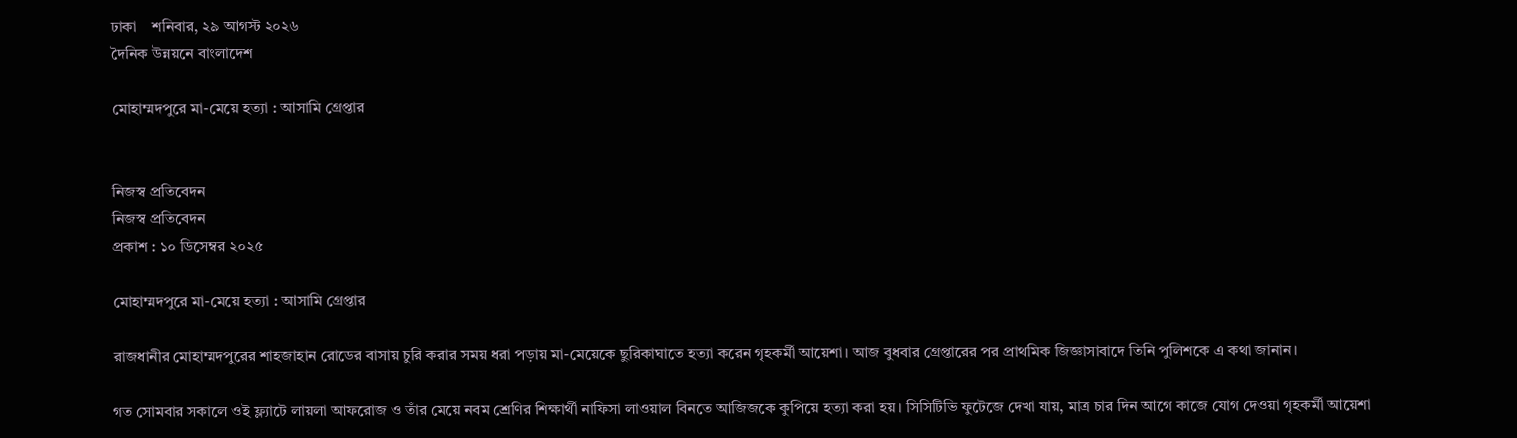ঢাকা    শনিবার, ২৯ আগস্ট ২০২৬
দৈনিক উন্নয়নে বাংলাদেশ

মোহাম্মদপুরে মা-মেয়ে হত্যা : আসামি গ্রেপ্তার


নিজস্ব প্রতিবেদন
নিজস্ব প্রতিবেদন
প্রকাশ : ১০ ডিসেম্বর ২০২৫

মোহাম্মদপুরে মা-মেয়ে হত্যা : আসামি গ্রেপ্তার

রাজধানীর মোহাম্মদপুরের শাহজাহান রোডের বাসায় চুরি করার সময় ধরা পড়ায় মা-মেয়েকে ছুরিকাঘাতে হত্যা করেন গৃহকর্মী আয়েশা। আজ বুধবার গ্রেপ্তারের পর প্রাথমিক জিজ্ঞাসাবাদে তিনি পুলিশকে এ কথা জানান।

গত সোমবার সকালে ওই ফ্ল্যাটে লায়লা আফরোজ ও তাঁর মেয়ে নবম শ্রেণির শিক্ষার্থী নাফিসা লাওয়াল বিনতে আজিজকে কুপিয়ে হত্যা করা হয়। সিসিটিভি ফুটেজে দেখা যায়, মাত্র চার দিন আগে কাজে যোগ দেওয়া গৃহকর্মী আয়েশা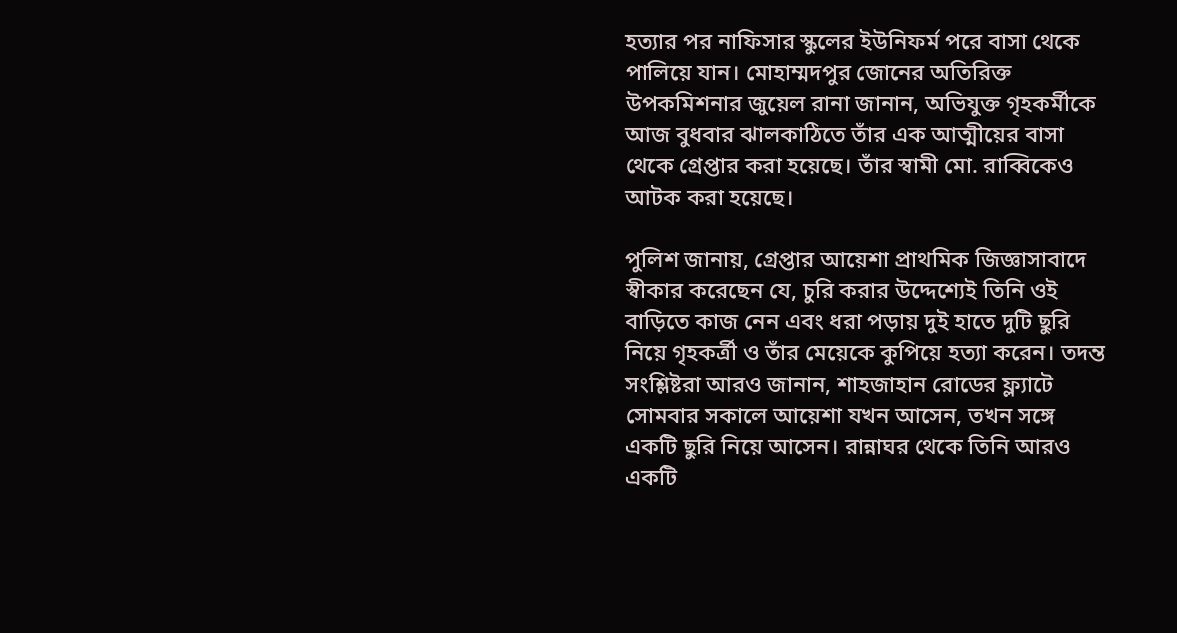হত্যার পর নাফিসার স্কুলের ইউনিফর্ম পরে বাসা থেকে পালিয়ে যান। মোহাম্মদপুর জোনের অতিরিক্ত উপকমিশনার জুয়েল রানা জানান, অভিযুক্ত গৃহকর্মীকে আজ বুধবার ঝালকাঠিতে তাঁর এক আত্মীয়ের বাসা থেকে গ্রেপ্তার করা হয়েছে। তাঁর স্বামী মো. রাব্বিকেও আটক করা হয়েছে।

পুলিশ জানায়, গ্রেপ্তার আয়েশা প্রাথমিক জিজ্ঞাসাবাদে স্বীকার করেছেন যে, চুরি করার উদ্দেশ্যেই তিনি ওই বাড়িতে কাজ নেন এবং ধরা পড়ায় দুই হাতে দুটি ছুরি নিয়ে গৃহকর্ত্রী ও তাঁর মেয়েকে কুপিয়ে হত্যা করেন। তদন্ত সংশ্লিষ্টরা আরও জানান, শাহজাহান রোডের ফ্ল্যাটে সোমবার সকালে আয়েশা যখন আসেন, তখন সঙ্গে একটি ছুরি নিয়ে আসেন। রান্নাঘর থেকে তিনি আরও একটি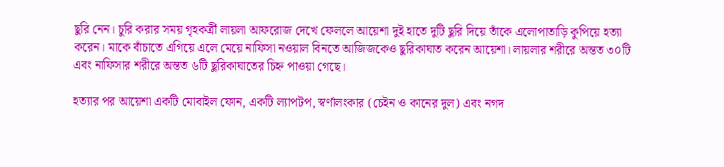ছুরি নেন। চুরি করার সময় গৃহকর্ত্রী লায়লা আফরোজ দেখে ফেললে আয়েশা দুই হাতে দুটি ছুরি দিয়ে তাঁকে এলোপাতাড়ি কুপিয়ে হত্যা করেন। মাকে বাঁচাতে এগিয়ে এলে মেয়ে নাফিসা নওয়াল বিনতে আজিজকেও ছুরিকাঘাত করেন আয়েশা। লায়লার শরীরে অন্তত ৩০টি এবং নাফিসার শরীরে অন্তত ৬টি ছুরিকাঘাতের চিহ্ন পাওয়া গেছে।

হত্যার পর আয়েশা একটি মোবাইল ফোন, একটি ল্যাপটপ, স্বর্ণালংকার (চেইন ও কানের দুল) এবং নগদ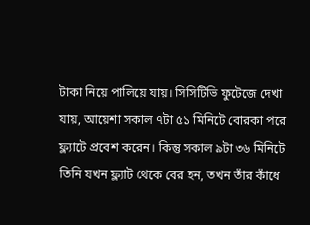টাকা নিয়ে পালিয়ে যায়। সিসিটিভি ফুটেজে দেখা যায়, আয়েশা সকাল ৭টা ৫১ মিনিটে বোরকা পরে ফ্ল্যাটে প্রবেশ করেন। কিন্তু সকাল ৯টা ৩৬ মিনিটে তিনি যখন ফ্ল্যাট থেকে বের হন, তখন তাঁর কাঁধে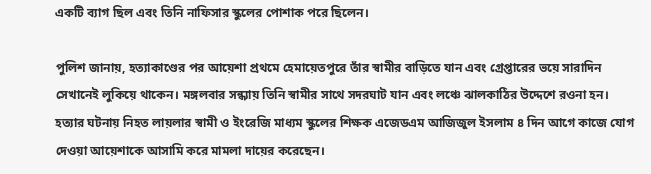একটি ব্যাগ ছিল এবং তিনি নাফিসার স্কুলের পোশাক পরে ছিলেন।

পুলিশ জানায়, হত্যাকাণ্ডের পর আয়েশা প্রথমে হেমায়েতপুরে তাঁর স্বামীর বাড়িতে যান এবং গ্রেপ্তারের ভয়ে সারাদিন সেখানেই লুকিয়ে থাকেন। মঙ্গলবার সন্ধ্যায় তিনি স্বামীর সাথে সদরঘাট যান এবং লঞ্চে ঝালকাঠির উদ্দেশে রওনা হন। হত্যার ঘটনায় নিহত লায়লার স্বামী ও ইংরেজি মাধ্যম স্কুলের শিক্ষক এজেডএম আজিজুল ইসলাম ৪ দিন আগে কাজে যোগ দেওয়া আয়েশাকে আসামি করে মামলা দায়ের করেছেন।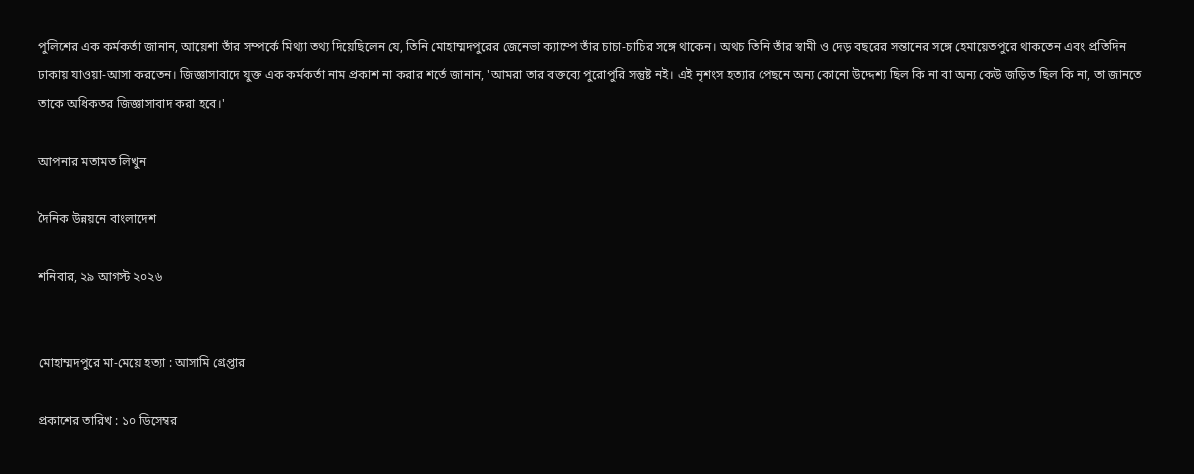পুলিশের এক কর্মকর্তা জানান, আয়েশা তাঁর সম্পর্কে মিথ্যা তথ্য দিয়েছিলেন যে, তিনি মোহাম্মদপুরের জেনেভা ক্যাম্পে তাঁর চাচা-চাচির সঙ্গে থাকেন। অথচ তিনি তাঁর স্বামী ও দেড় বছরের সন্তানের সঙ্গে হেমায়েতপুরে থাকতেন এবং প্রতিদিন ঢাকায় যাওয়া-আসা করতেন। জিজ্ঞাসাবাদে যুক্ত এক কর্মকর্তা নাম প্রকাশ না করার শর্তে জানান, 'আমরা তার বক্তব্যে পুরোপুরি সন্তুষ্ট নই। এই নৃশংস হত্যার পেছনে অন্য কোনো উদ্দেশ্য ছিল কি না বা অন্য কেউ জড়িত ছিল কি না, তা জানতে তাকে অধিকতর জিজ্ঞাসাবাদ করা হবে।'

আপনার মতামত লিখুন

দৈনিক উন্নয়নে বাংলাদেশ

শনিবার, ২৯ আগস্ট ২০২৬


মোহাম্মদপুরে মা-মেয়ে হত্যা : আসামি গ্রেপ্তার

প্রকাশের তারিখ : ১০ ডিসেম্বর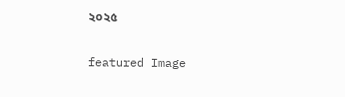২০২৫

featured Image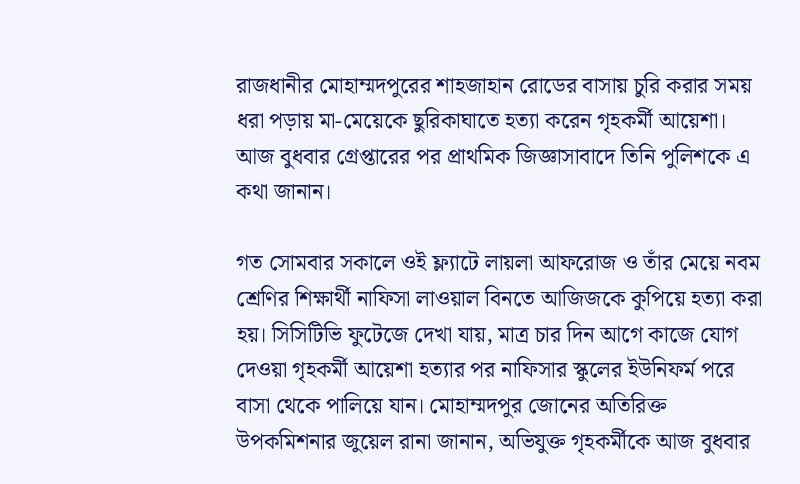রাজধানীর মোহাম্মদপুরের শাহজাহান রোডের বাসায় চুরি করার সময় ধরা পড়ায় মা-মেয়েকে ছুরিকাঘাতে হত্যা করেন গৃহকর্মী আয়েশা। আজ বুধবার গ্রেপ্তারের পর প্রাথমিক জিজ্ঞাসাবাদে তিনি পুলিশকে এ কথা জানান।

গত সোমবার সকালে ওই ফ্ল্যাটে লায়লা আফরোজ ও তাঁর মেয়ে নবম শ্রেণির শিক্ষার্থী নাফিসা লাওয়াল বিনতে আজিজকে কুপিয়ে হত্যা করা হয়। সিসিটিভি ফুটেজে দেখা যায়, মাত্র চার দিন আগে কাজে যোগ দেওয়া গৃহকর্মী আয়েশা হত্যার পর নাফিসার স্কুলের ইউনিফর্ম পরে বাসা থেকে পালিয়ে যান। মোহাম্মদপুর জোনের অতিরিক্ত উপকমিশনার জুয়েল রানা জানান, অভিযুক্ত গৃহকর্মীকে আজ বুধবার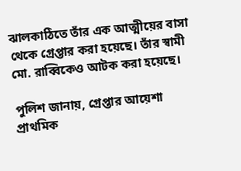ঝালকাঠিতে তাঁর এক আত্মীয়ের বাসা থেকে গ্রেপ্তার করা হয়েছে। তাঁর স্বামী মো. রাব্বিকেও আটক করা হয়েছে।

পুলিশ জানায়, গ্রেপ্তার আয়েশা প্রাথমিক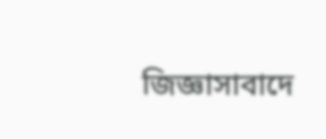জিজ্ঞাসাবাদে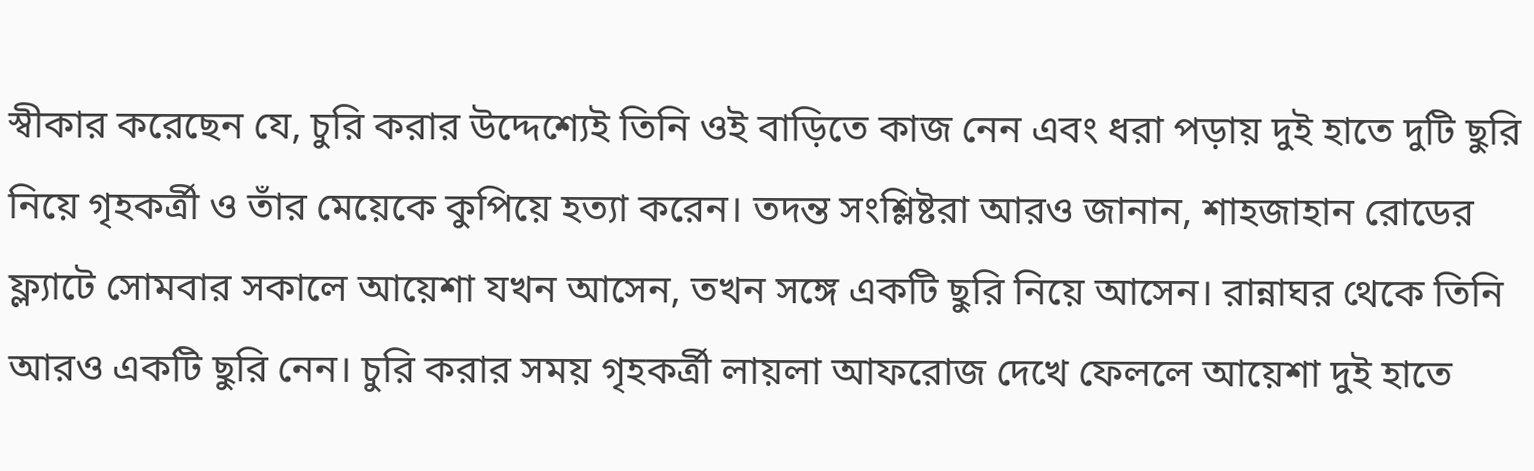স্বীকার করেছেন যে, চুরি করার উদ্দেশ্যেই তিনি ওই বাড়িতে কাজ নেন এবং ধরা পড়ায় দুই হাতে দুটি ছুরি নিয়ে গৃহকর্ত্রী ও তাঁর মেয়েকে কুপিয়ে হত্যা করেন। তদন্ত সংশ্লিষ্টরা আরও জানান, শাহজাহান রোডের ফ্ল্যাটে সোমবার সকালে আয়েশা যখন আসেন, তখন সঙ্গে একটি ছুরি নিয়ে আসেন। রান্নাঘর থেকে তিনি আরও একটি ছুরি নেন। চুরি করার সময় গৃহকর্ত্রী লায়লা আফরোজ দেখে ফেললে আয়েশা দুই হাতে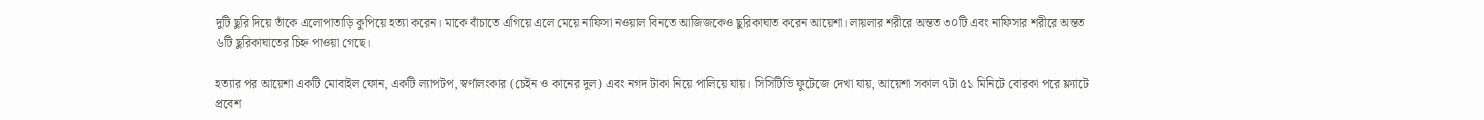দুটি ছুরি দিয়ে তাঁকে এলোপাতাড়ি কুপিয়ে হত্যা করেন। মাকে বাঁচাতে এগিয়ে এলে মেয়ে নাফিসা নওয়াল বিনতে আজিজকেও ছুরিকাঘাত করেন আয়েশা। লায়লার শরীরে অন্তত ৩০টি এবং নাফিসার শরীরে অন্তত ৬টি ছুরিকাঘাতের চিহ্ন পাওয়া গেছে।

হত্যার পর আয়েশা একটি মোবাইল ফোন, একটি ল্যাপটপ, স্বর্ণালংকার (চেইন ও কানের দুল) এবং নগদ টাকা নিয়ে পালিয়ে যায়। সিসিটিভি ফুটেজে দেখা যায়, আয়েশা সকাল ৭টা ৫১ মিনিটে বোরকা পরে ফ্ল্যাটে প্রবেশ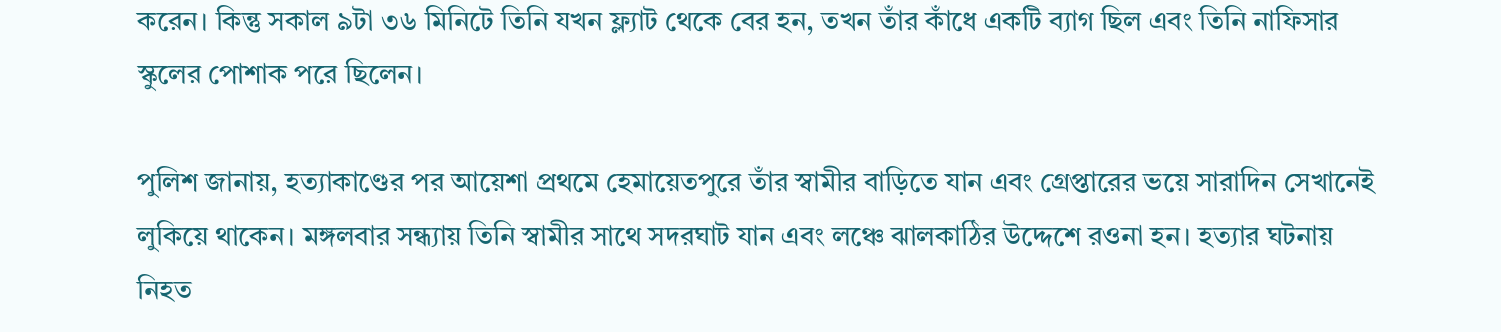করেন। কিন্তু সকাল ৯টা ৩৬ মিনিটে তিনি যখন ফ্ল্যাট থেকে বের হন, তখন তাঁর কাঁধে একটি ব্যাগ ছিল এবং তিনি নাফিসার স্কুলের পোশাক পরে ছিলেন।

পুলিশ জানায়, হত্যাকাণ্ডের পর আয়েশা প্রথমে হেমায়েতপুরে তাঁর স্বামীর বাড়িতে যান এবং গ্রেপ্তারের ভয়ে সারাদিন সেখানেই লুকিয়ে থাকেন। মঙ্গলবার সন্ধ্যায় তিনি স্বামীর সাথে সদরঘাট যান এবং লঞ্চে ঝালকাঠির উদ্দেশে রওনা হন। হত্যার ঘটনায় নিহত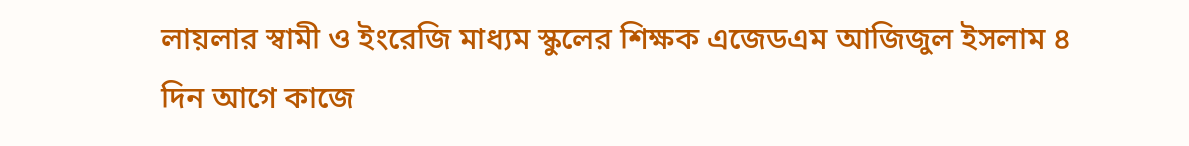লায়লার স্বামী ও ইংরেজি মাধ্যম স্কুলের শিক্ষক এজেডএম আজিজুল ইসলাম ৪ দিন আগে কাজে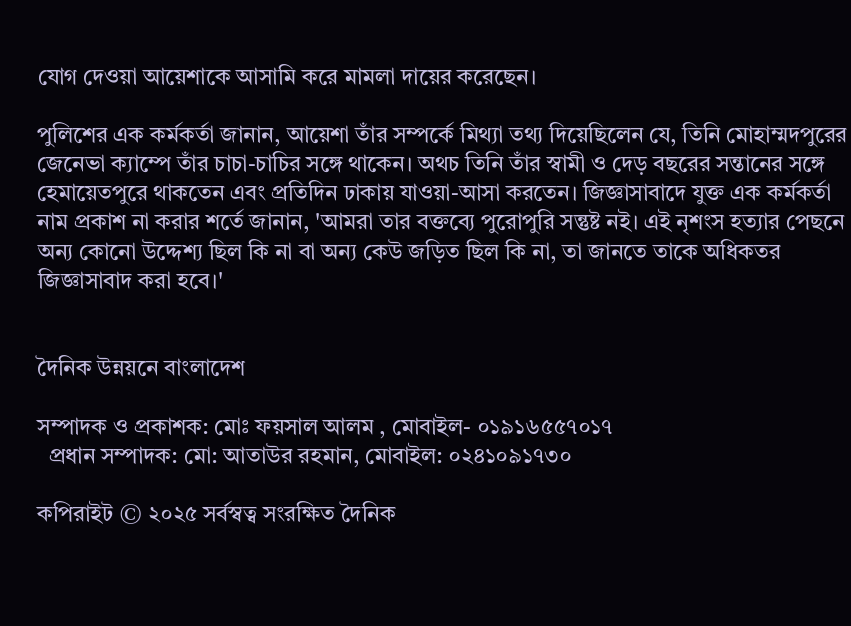যোগ দেওয়া আয়েশাকে আসামি করে মামলা দায়ের করেছেন।

পুলিশের এক কর্মকর্তা জানান, আয়েশা তাঁর সম্পর্কে মিথ্যা তথ্য দিয়েছিলেন যে, তিনি মোহাম্মদপুরের জেনেভা ক্যাম্পে তাঁর চাচা-চাচির সঙ্গে থাকেন। অথচ তিনি তাঁর স্বামী ও দেড় বছরের সন্তানের সঙ্গে হেমায়েতপুরে থাকতেন এবং প্রতিদিন ঢাকায় যাওয়া-আসা করতেন। জিজ্ঞাসাবাদে যুক্ত এক কর্মকর্তা নাম প্রকাশ না করার শর্তে জানান, 'আমরা তার বক্তব্যে পুরোপুরি সন্তুষ্ট নই। এই নৃশংস হত্যার পেছনে অন্য কোনো উদ্দেশ্য ছিল কি না বা অন্য কেউ জড়িত ছিল কি না, তা জানতে তাকে অধিকতর জিজ্ঞাসাবাদ করা হবে।'


দৈনিক উন্নয়নে বাংলাদেশ

সম্পাদক ও প্রকাশক: মোঃ ফয়সাল আলম , মোবাইল- ০১৯১৬৫৫৭০১৭
  প্রধান সম্পাদক: মো: আতাউর রহমান, মোবাইল: ০২৪১০৯১৭৩০

কপিরাইট © ২০২৫ সর্বস্বত্ব সংরক্ষিত দৈনিক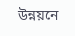উন্নয়নে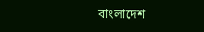বাংলাদেশ